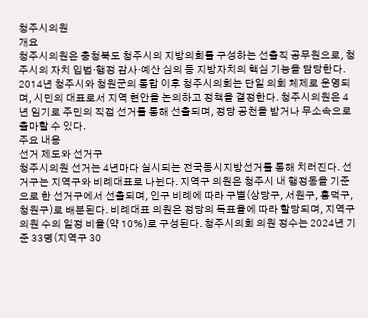청주시의원
개요
청주시의원은 충청북도 청주시의 지방의회를 구성하는 선출직 공무원으로, 청주시의 자치 입법·행정 감사·예산 심의 등 지방자치의 핵심 기능을 담당한다. 2014년 청주시와 청원군의 통합 이후 청주시의회는 단일 의회 체제로 운영되며, 시민의 대표로서 지역 현안을 논의하고 정책을 결정한다. 청주시의원은 4년 임기로 주민의 직접 선거를 통해 선출되며, 정당 공천을 받거나 무소속으로 출마할 수 있다.
주요 내용
선거 제도와 선거구
청주시의원 선거는 4년마다 실시되는 전국동시지방선거를 통해 치러진다. 선거구는 지역구와 비례대표로 나뉜다. 지역구 의원은 청주시 내 행정동을 기준으로 한 선거구에서 선출되며, 인구 비례에 따라 구별(상당구, 서원구, 흥덕구, 청원구)로 배분된다. 비례대표 의원은 정당의 득표율에 따라 할당되며, 지역구 의원 수의 일정 비율(약 10%)로 구성된다. 청주시의회 의원 정수는 2024년 기준 33명(지역구 30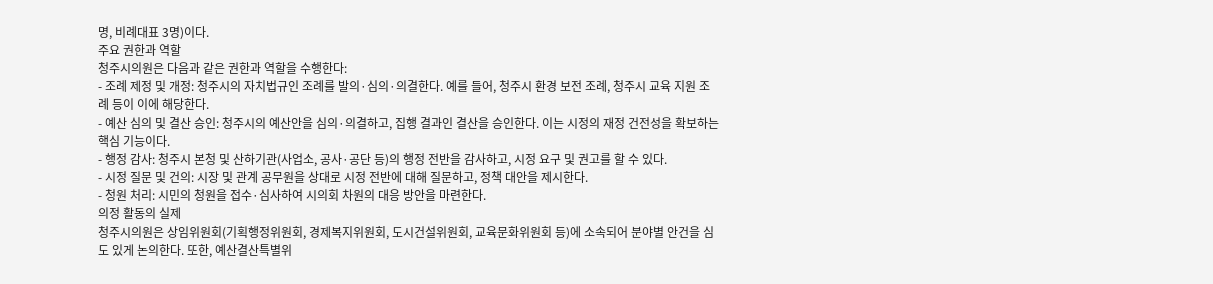명, 비례대표 3명)이다.
주요 권한과 역할
청주시의원은 다음과 같은 권한과 역할을 수행한다:
- 조례 제정 및 개정: 청주시의 자치법규인 조례를 발의·심의·의결한다. 예를 들어, 청주시 환경 보전 조례, 청주시 교육 지원 조례 등이 이에 해당한다.
- 예산 심의 및 결산 승인: 청주시의 예산안을 심의·의결하고, 집행 결과인 결산을 승인한다. 이는 시정의 재정 건전성을 확보하는 핵심 기능이다.
- 행정 감사: 청주시 본청 및 산하기관(사업소, 공사·공단 등)의 행정 전반을 감사하고, 시정 요구 및 권고를 할 수 있다.
- 시정 질문 및 건의: 시장 및 관계 공무원을 상대로 시정 전반에 대해 질문하고, 정책 대안을 제시한다.
- 청원 처리: 시민의 청원을 접수·심사하여 시의회 차원의 대응 방안을 마련한다.
의정 활동의 실제
청주시의원은 상임위원회(기획행정위원회, 경제복지위원회, 도시건설위원회, 교육문화위원회 등)에 소속되어 분야별 안건을 심도 있게 논의한다. 또한, 예산결산특별위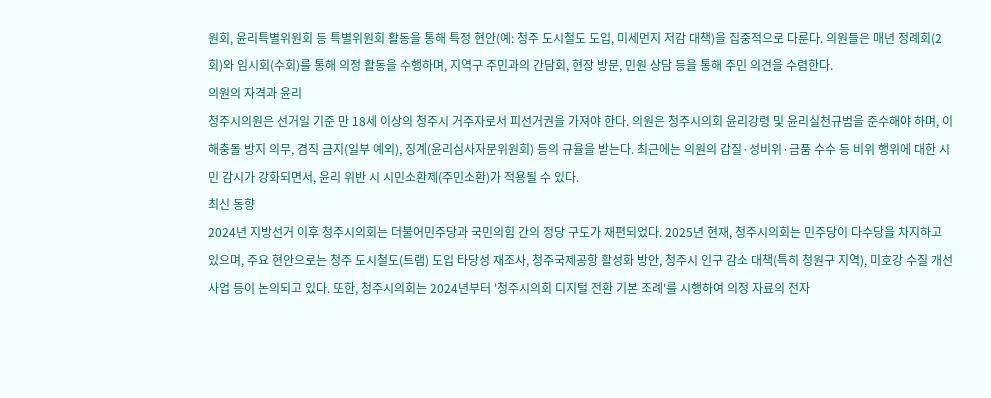원회, 윤리특별위원회 등 특별위원회 활동을 통해 특정 현안(예: 청주 도시철도 도입, 미세먼지 저감 대책)을 집중적으로 다룬다. 의원들은 매년 정례회(2회)와 임시회(수회)를 통해 의정 활동을 수행하며, 지역구 주민과의 간담회, 현장 방문, 민원 상담 등을 통해 주민 의견을 수렴한다.
의원의 자격과 윤리
청주시의원은 선거일 기준 만 18세 이상의 청주시 거주자로서 피선거권을 가져야 한다. 의원은 청주시의회 윤리강령 및 윤리실천규범을 준수해야 하며, 이해충돌 방지 의무, 겸직 금지(일부 예외), 징계(윤리심사자문위원회) 등의 규율을 받는다. 최근에는 의원의 갑질·성비위·금품 수수 등 비위 행위에 대한 시민 감시가 강화되면서, 윤리 위반 시 시민소환제(주민소환)가 적용될 수 있다.
최신 동향
2024년 지방선거 이후 청주시의회는 더불어민주당과 국민의힘 간의 정당 구도가 재편되었다. 2025년 현재, 청주시의회는 민주당이 다수당을 차지하고 있으며, 주요 현안으로는 청주 도시철도(트램) 도입 타당성 재조사, 청주국제공항 활성화 방안, 청주시 인구 감소 대책(특히 청원구 지역), 미호강 수질 개선 사업 등이 논의되고 있다. 또한, 청주시의회는 2024년부터 '청주시의회 디지털 전환 기본 조례'를 시행하여 의정 자료의 전자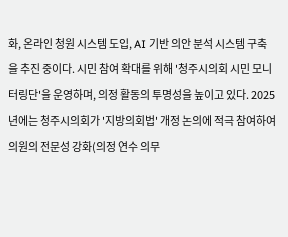화, 온라인 청원 시스템 도입, AI 기반 의안 분석 시스템 구축을 추진 중이다. 시민 참여 확대를 위해 '청주시의회 시민 모니터링단'을 운영하며, 의정 활동의 투명성을 높이고 있다. 2025년에는 청주시의회가 '지방의회법' 개정 논의에 적극 참여하여 의원의 전문성 강화(의정 연수 의무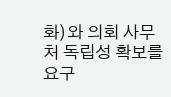화)와 의회 사무처 독립성 확보를 요구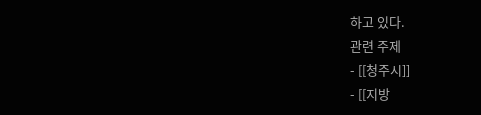하고 있다.
관련 주제
- [[청주시]]
- [[지방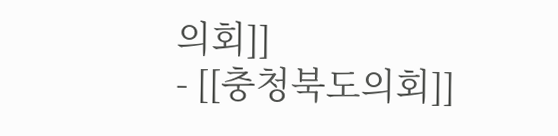의회]]
- [[충청북도의회]]